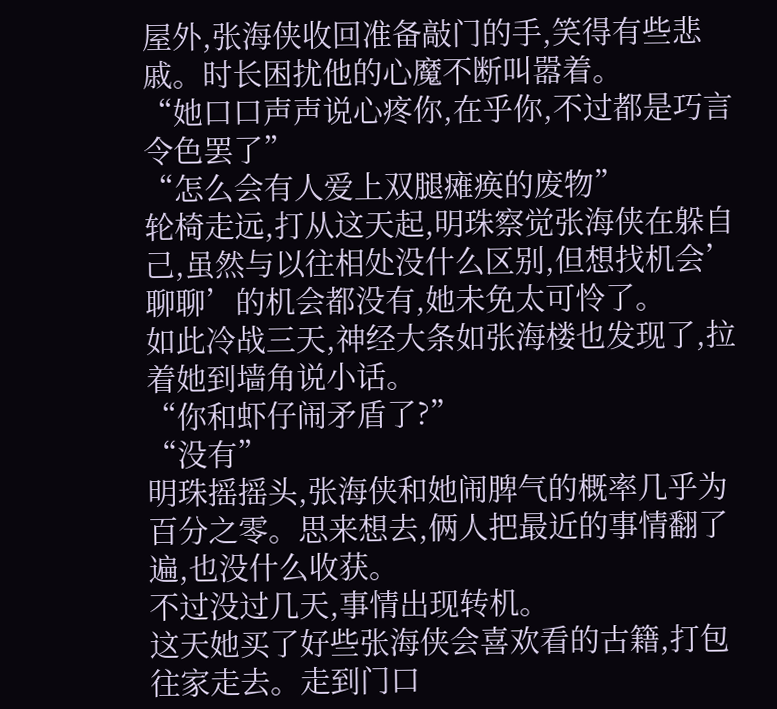屋外,张海侠收回准备敲门的手,笑得有些悲戚。时长困扰他的心魔不断叫嚣着。
“她口口声声说心疼你,在乎你,不过都是巧言令色罢了”
“怎么会有人爱上双腿瘫痪的废物”
轮椅走远,打从这天起,明珠察觉张海侠在躲自己,虽然与以往相处没什么区别,但想找机会’聊聊’的机会都没有,她未免太可怜了。
如此冷战三天,神经大条如张海楼也发现了,拉着她到墙角说小话。
“你和虾仔闹矛盾了?”
“没有”
明珠摇摇头,张海侠和她闹脾气的概率几乎为百分之零。思来想去,俩人把最近的事情翻了遍,也没什么收获。
不过没过几天,事情出现转机。
这天她买了好些张海侠会喜欢看的古籍,打包往家走去。走到门口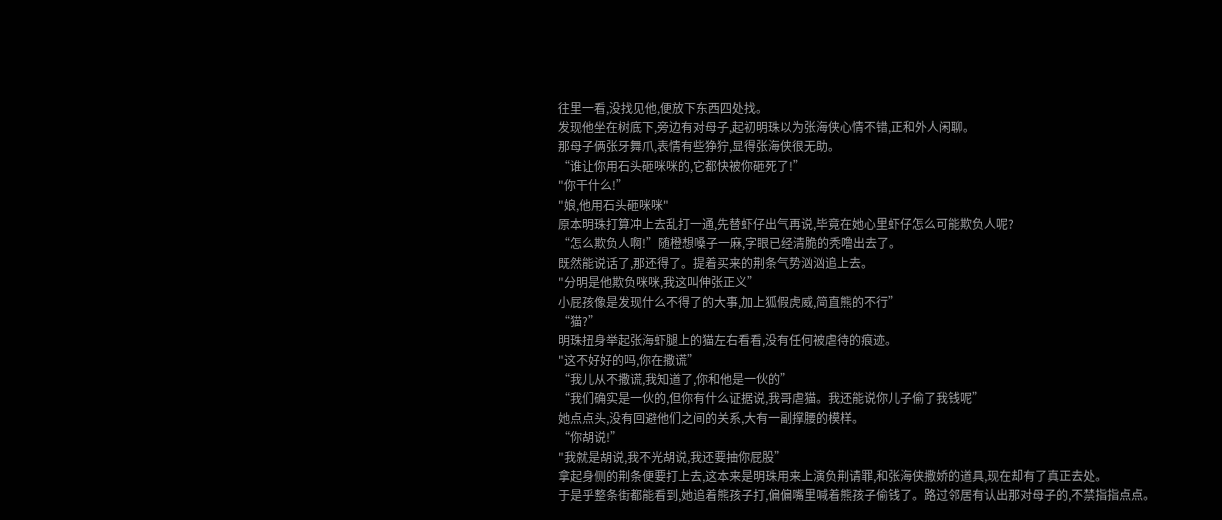往里一看,没找见他,便放下东西四处找。
发现他坐在树底下,旁边有对母子,起初明珠以为张海侠心情不错,正和外人闲聊。
那母子俩张牙舞爪,表情有些狰狞,显得张海侠很无助。
“谁让你用石头砸咪咪的,它都快被你砸死了!”
"你干什么!”
"娘,他用石头砸咪咪"
原本明珠打算冲上去乱打一通,先替虾仔出气再说,毕竟在她心里虾仔怎么可能欺负人呢?
“怎么欺负人啊!”随橙想嗓子一麻,字眼已经清脆的秃噜出去了。
既然能说话了,那还得了。提着买来的荆条气势汹汹追上去。
"分明是他欺负咪咪,我这叫伸张正义”
小屁孩像是发现什么不得了的大事,加上狐假虎威,简直熊的不行”
“猫?”
明珠扭身举起张海虾腿上的猫左右看看,没有任何被虐待的痕迹。
"这不好好的吗,你在撒谎”
“我儿从不撒谎,我知道了,你和他是一伙的”
“我们确实是一伙的,但你有什么证据说,我哥虐猫。我还能说你儿子偷了我钱呢”
她点点头,没有回避他们之间的关系,大有一副撑腰的模样。
“你胡说!”
"我就是胡说,我不光胡说,我还要抽你屁股”
拿起身侧的荆条便要打上去,这本来是明珠用来上演负荆请罪,和张海侠撒娇的道具,现在却有了真正去处。
于是乎整条街都能看到,她追着熊孩子打,偏偏嘴里喊着熊孩子偷钱了。路过邻居有认出那对母子的,不禁指指点点。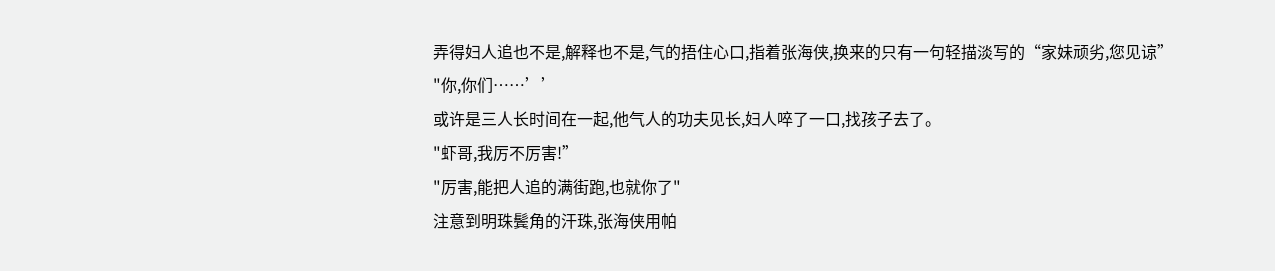弄得妇人追也不是,解释也不是,气的捂住心口,指着张海侠,换来的只有一句轻描淡写的“家妹顽劣,您见谅”
"你,你们……’’
或许是三人长时间在一起,他气人的功夫见长,妇人啐了一口,找孩子去了。
"虾哥,我厉不厉害!”
"厉害,能把人追的满街跑,也就你了"
注意到明珠鬓角的汗珠,张海侠用帕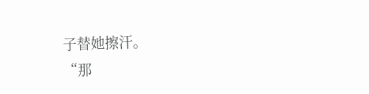子替她擦汗。
“那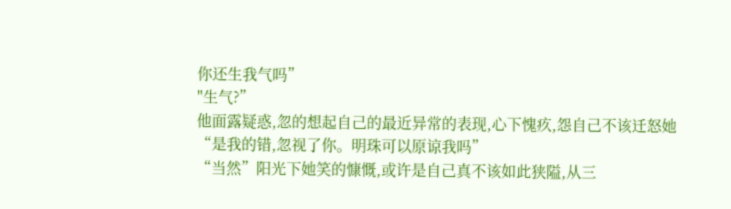你还生我气吗”
"生气?”
他面露疑惑,忽的想起自己的最近异常的表现,心下愧疚,怨自己不该迁怒她
“是我的错,忽视了你。明珠可以原谅我吗”
“当然”阳光下她笑的慷慨,或许是自己真不该如此狭隘,从三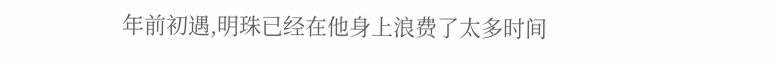年前初遇,明珠已经在他身上浪费了太多时间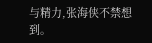与精力,张海侠不禁想到。